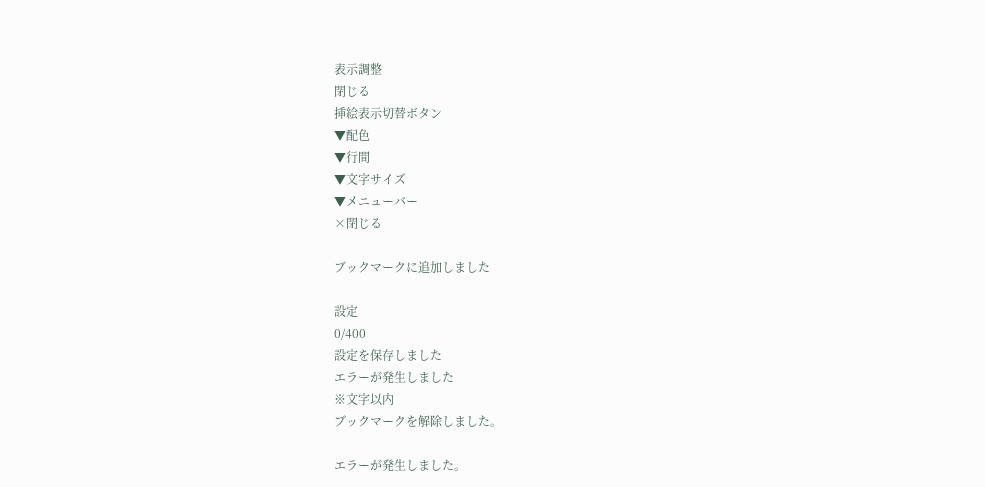表示調整
閉じる
挿絵表示切替ボタン
▼配色
▼行間
▼文字サイズ
▼メニューバー
×閉じる

ブックマークに追加しました

設定
0/400
設定を保存しました
エラーが発生しました
※文字以内
ブックマークを解除しました。

エラーが発生しました。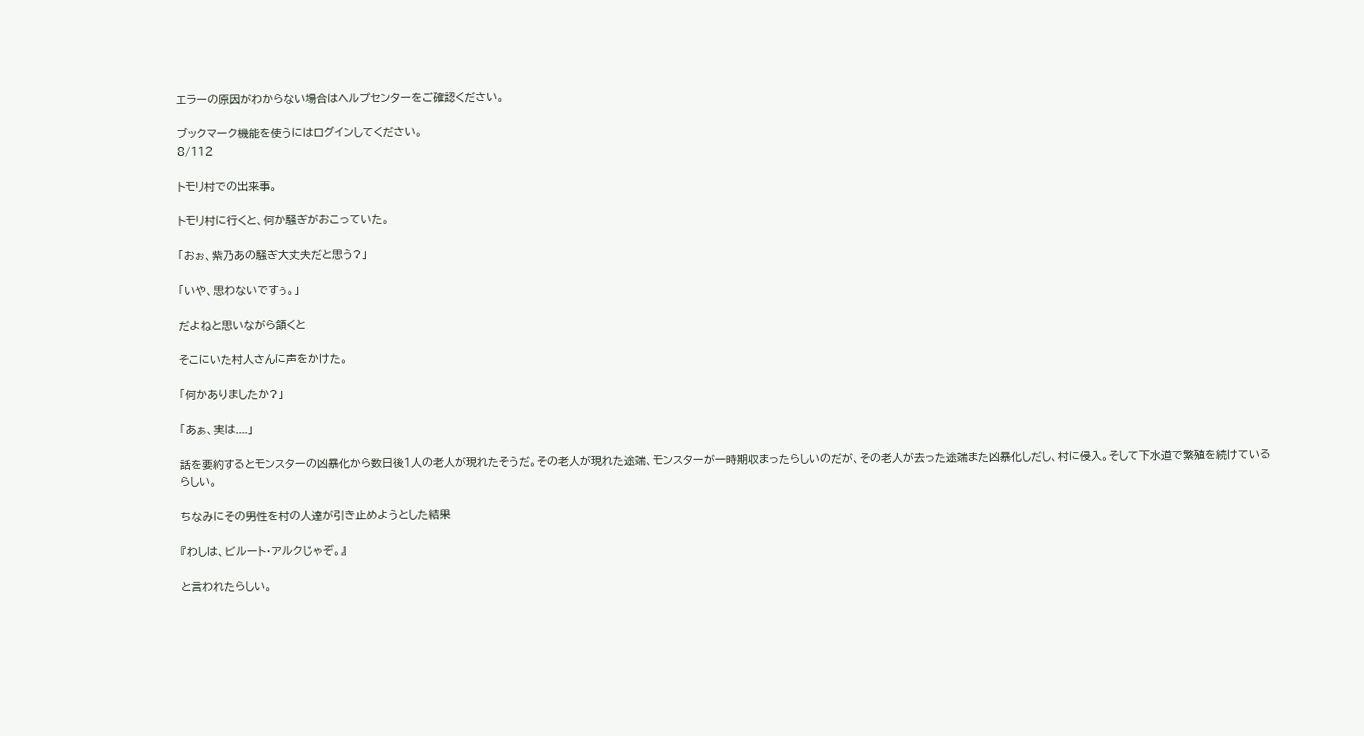エラーの原因がわからない場合はヘルプセンターをご確認ください。

ブックマーク機能を使うにはログインしてください。
8/112

トモリ村での出来事。

トモリ村に行くと、何か騒ぎがおこっていた。

「おぉ、紫乃あの騒ぎ大丈夫だと思う?」

「いや、思わないですぅ。」

だよねと思いながら頷くと

そこにいた村人さんに声をかけた。

「何かありましたか?」

「あぁ、実は....」

話を要約するとモンスターの凶暴化から数日後1人の老人が現れたそうだ。その老人が現れた途端、モンスターが一時期収まったらしいのだが、その老人が去った途端また凶暴化しだし、村に侵入。そして下水道で繁殖を続けているらしい。

ちなみにその男性を村の人達が引き止めようとした結果

『わしは、ビルート・アルクじゃぞ。』

と言われたらしい。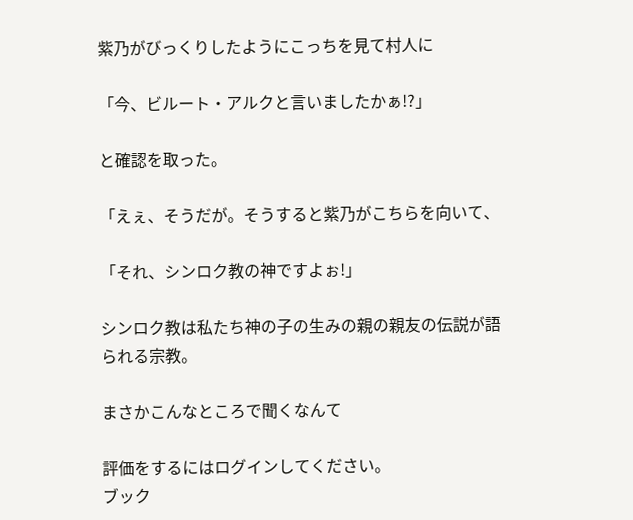紫乃がびっくりしたようにこっちを見て村人に

「今、ビルート・アルクと言いましたかぁ!?」

と確認を取った。

「えぇ、そうだが。そうすると紫乃がこちらを向いて、

「それ、シンロク教の神ですよぉ!」

シンロク教は私たち神の子の生みの親の親友の伝説が語られる宗教。

まさかこんなところで聞くなんて

評価をするにはログインしてください。
ブック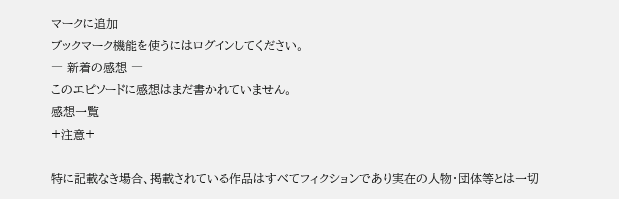マークに追加
ブックマーク機能を使うにはログインしてください。
― 新着の感想 ―
このエピソードに感想はまだ書かれていません。
感想一覧
+注意+

特に記載なき場合、掲載されている作品はすべてフィクションであり実在の人物・団体等とは一切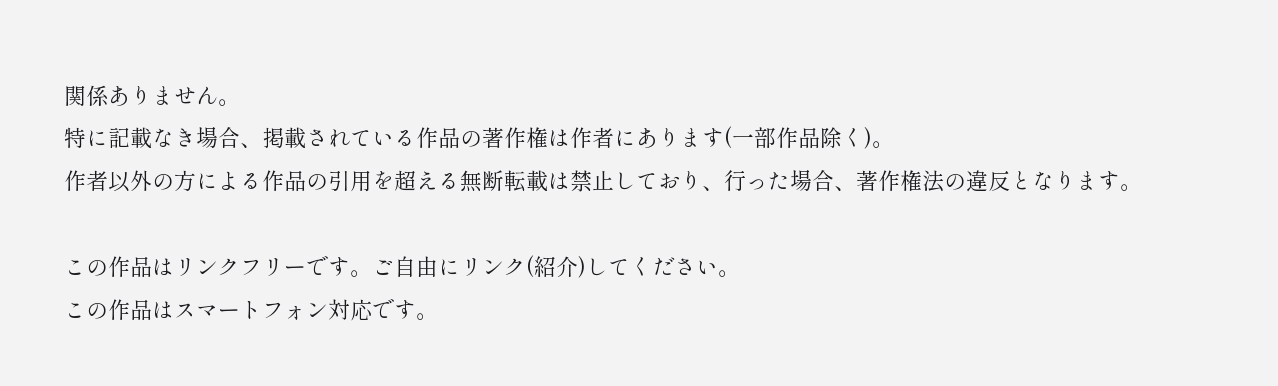関係ありません。
特に記載なき場合、掲載されている作品の著作権は作者にあります(一部作品除く)。
作者以外の方による作品の引用を超える無断転載は禁止しており、行った場合、著作権法の違反となります。

この作品はリンクフリーです。ご自由にリンク(紹介)してください。
この作品はスマートフォン対応です。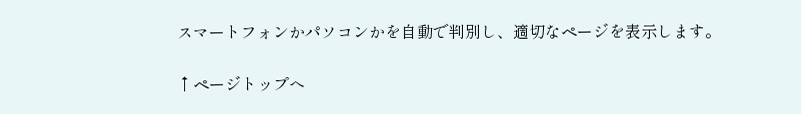スマートフォンかパソコンかを自動で判別し、適切なページを表示します。

↑ページトップへ